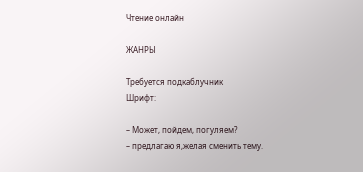Чтение онлайн

ЖАНРЫ

Требуется подкаблучник
Шрифт:

– Может, пойдем, погуляем?
– предлагаю я,желая сменить тему.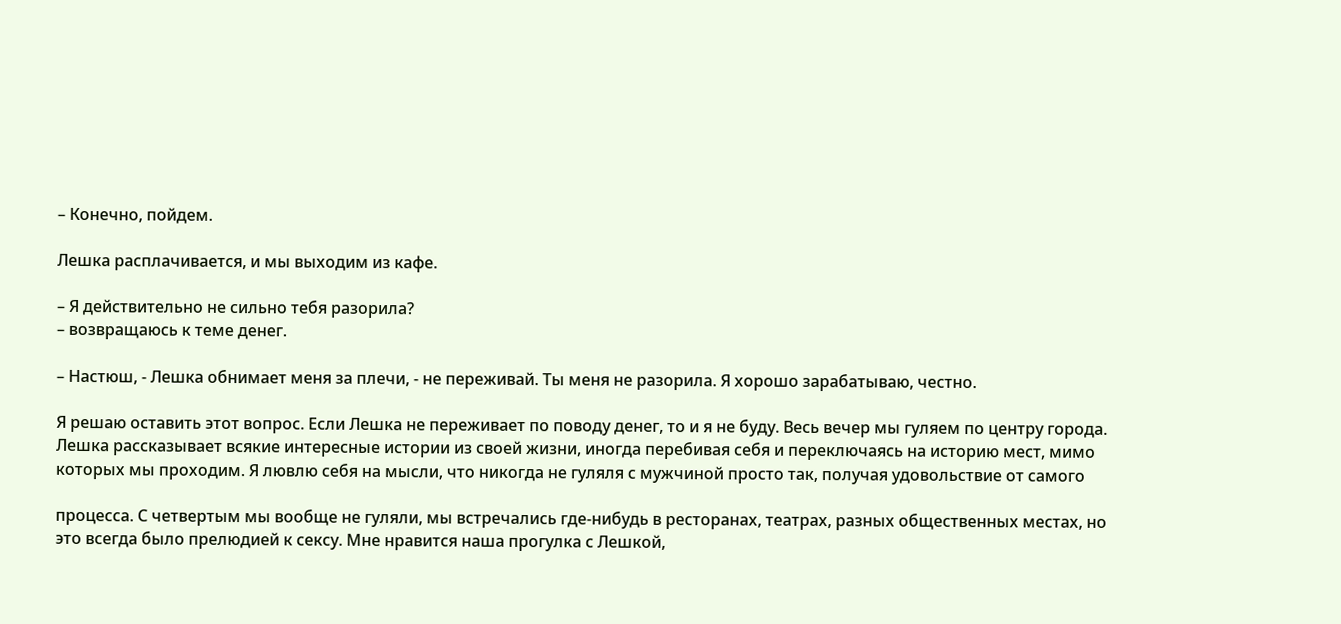– Конечно, пойдем.

Лешка расплачивается, и мы выходим из кафе.

– Я действительно не сильно тебя разорила?
– возвращаюсь к теме денег.

– Настюш, - Лешка обнимает меня за плечи, - не переживай. Ты меня не разорила. Я хорошо зарабатываю, честно.

Я решаю оставить этот вопрос. Если Лешка не переживает по поводу денег, то и я не буду. Весь вечер мы гуляем по центру города. Лешка рассказывает всякие интересные истории из своей жизни, иногда перебивая себя и переключаясь на историю мест, мимо которых мы проходим. Я лювлю себя на мысли, что никогда не гуляля с мужчиной просто так, получая удовольствие от самого

процесса. С четвертым мы вообще не гуляли, мы встречались где-нибудь в ресторанах, театрах, разных общественных местах, но это всегда было прелюдией к сексу. Мне нравится наша прогулка с Лешкой,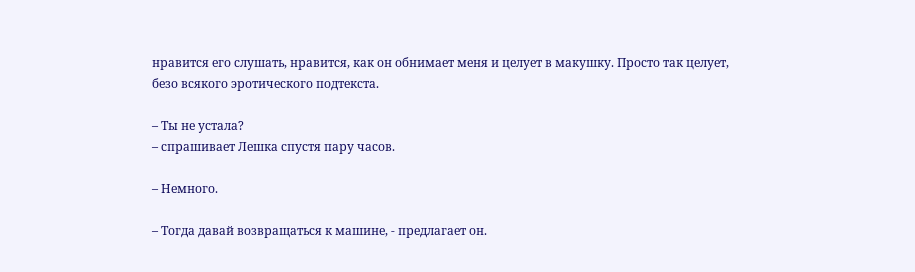нравится его слушать, нравится, как он обнимает меня и целует в макушку. Просто так целует, безо всякого эротического подтекста.

– Ты не устала?
– спрашивает Лешка спустя пару часов.

– Немного.

– Тогда давай возвращаться к машине, - предлагает он.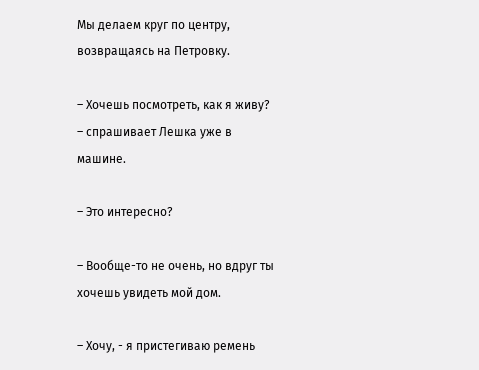Мы делаем круг по центру, возвращаясь на Петровку.

– Хочешь посмотреть, как я живу?
– спрашивает Лешка уже в машине.

– Это интересно?

– Вообще-то не очень, но вдруг ты хочешь увидеть мой дом.

– Хочу, - я пристегиваю ремень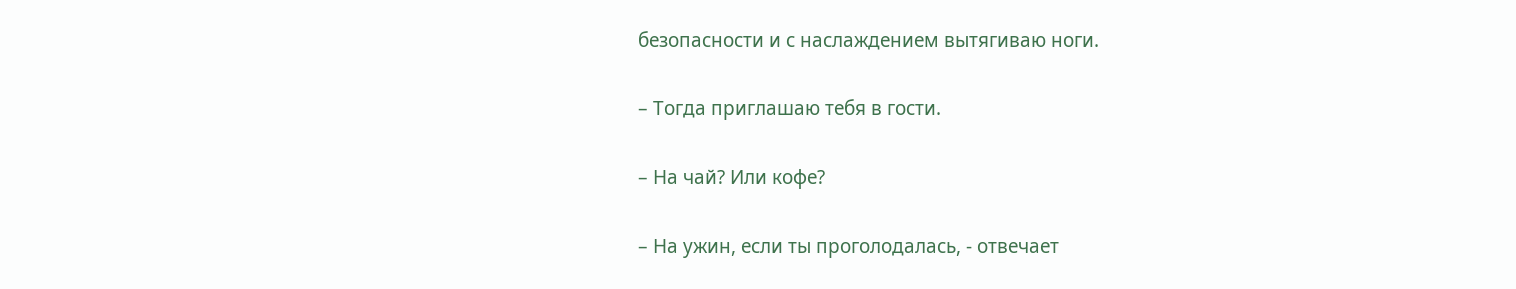безопасности и с наслаждением вытягиваю ноги.

– Тогда приглашаю тебя в гости.

– На чай? Или кофе?

– На ужин, если ты проголодалась, - отвечает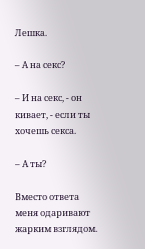Лешка.

– А на секс?

– И на секс, - он кивает, - если ты хочешь секса.

– А ты?

Вместо ответа меня одаривают жарким взглядом.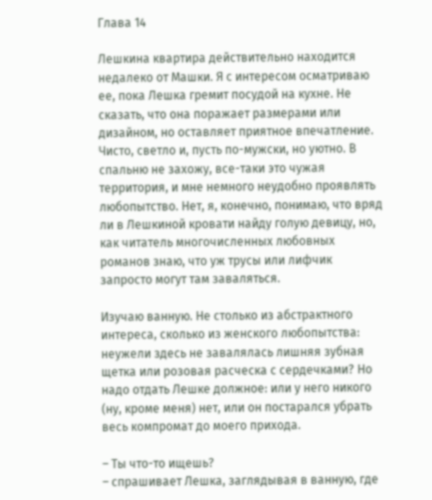Глава 14

Лешкина квартира действительно находится недалеко от Машки. Я с интересом осматриваю ее, пока Лешка гремит посудой на кухне. Не сказать, что она поражает размерами или дизайном, но оставляет приятное впечатление. Чисто, светло и, пусть по-мужски, но уютно. В спальню не захожу, все-таки это чужая территория, и мне немного неудобно проявлять любопытство. Нет, я, конечно, понимаю, что вряд ли в Лешкиной кровати найду голую девицу, но, как читатель многочисленных любовных романов знаю, что уж трусы или лифчик запросто могут там заваляться.

Изучаю ванную. Не столько из абстрактного интереса, сколько из женского любопытства: неужели здесь не завалялась лишняя зубная щетка или розовая расческа с сердечками? Но надо отдать Лешке должное: или у него никого (ну, кроме меня) нет, или он постарался убрать весь компромат до моего прихода.

– Ты что-то ищешь?
– спрашивает Лешка, заглядывая в ванную, где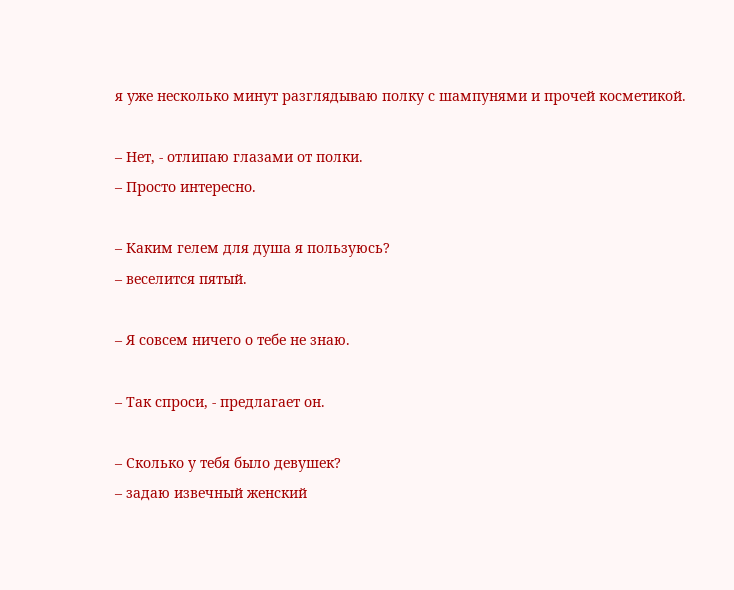я уже несколько минут разглядываю полку с шампунями и прочей косметикой.

– Нет, - отлипаю глазами от полки.
– Просто интересно.

– Каким гелем для душа я пользуюсь?
– веселится пятый.

– Я совсем ничего о тебе не знаю.

– Так спроси, - предлагает он.

– Сколько у тебя было девушек?
– задаю извечный женский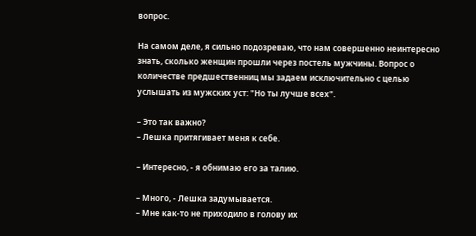вопрос.

На самом деле, я сильно подозреваю, что нам совершенно неинтересно знать, сколько женщин прошли через постель мужчины. Вопрос о количестве предшественниц мы задаем исключительно с целью услышать из мужских уст: "Но ты лучше всех".

– Это так важно?
– Лешка притягивает меня к себе.

– Интересно, - я обнимаю его за талию.

– Много, - Лешка задумывается.
– Мне как-то не приходило в голову их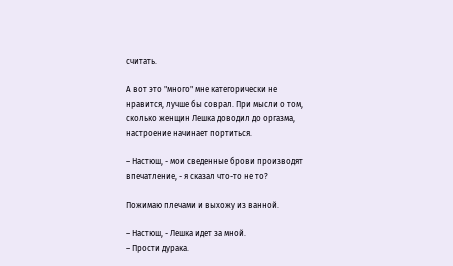считать.

А вот это "много" мне категорически не нравится, лучше бы соврал. При мысли о том, сколько женщин Лешка доводил до оргазма, настроение начинает портиться.

– Настюш, - мои сведенные брови производят впечатление, - я сказал что-то не то?

Пожимаю плечами и выхожу из ванной.

– Настюш, - Лешка идет за мной.
– Прости дурака.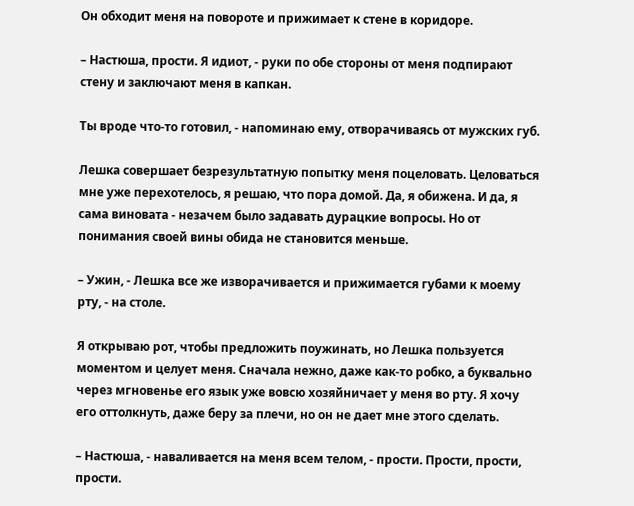Он обходит меня на повороте и прижимает к стене в коридоре.

– Настюша, прости. Я идиот, - руки по обе стороны от меня подпирают стену и заключают меня в капкан.

Ты вроде что-то готовил, - напоминаю ему, отворачиваясь от мужских губ.

Лешка совершает безрезультатную попытку меня поцеловать. Целоваться мне уже перехотелось, я решаю, что пора домой. Да, я обижена. И да, я сама виновата - незачем было задавать дурацкие вопросы. Но от понимания своей вины обида не становится меньше.

– Ужин, - Лешка все же изворачивается и прижимается губами к моему рту, - на столе.

Я открываю рот, чтобы предложить поужинать, но Лешка пользуется моментом и целует меня. Сначала нежно, даже как-то робко, а буквально через мгновенье его язык уже вовсю хозяйничает у меня во рту. Я хочу его оттолкнуть, даже беру за плечи, но он не дает мне этого сделать.

– Настюша, - наваливается на меня всем телом, - прости. Прости, прости, прости.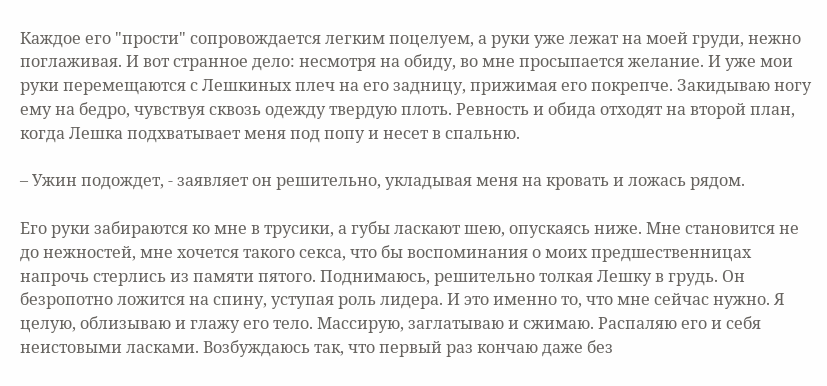Каждое его "прости" сопровождается легким поцелуем, а руки уже лежат на моей груди, нежно поглаживая. И вот странное дело: несмотря на обиду, во мне просыпается желание. И уже мои руки перемещаются с Лешкиных плеч на его задницу, прижимая его покрепче. Закидываю ногу ему на бедро, чувствуя сквозь одежду твердую плоть. Ревность и обида отходят на второй план, когда Лешка подхватывает меня под попу и несет в спальню.

– Ужин подождет, - заявляет он решительно, укладывая меня на кровать и ложась рядом.

Его руки забираются ко мне в трусики, а губы ласкают шею, опускаясь ниже. Мне становится не до нежностей, мне хочется такого секса, что бы воспоминания о моих предшественницах напрочь стерлись из памяти пятого. Поднимаюсь, решительно толкая Лешку в грудь. Он безропотно ложится на спину, уступая роль лидера. И это именно то, что мне сейчас нужно. Я целую, облизываю и глажу его тело. Массирую, заглатываю и сжимаю. Распаляю его и себя неистовыми ласками. Возбуждаюсь так, что первый раз кончаю даже без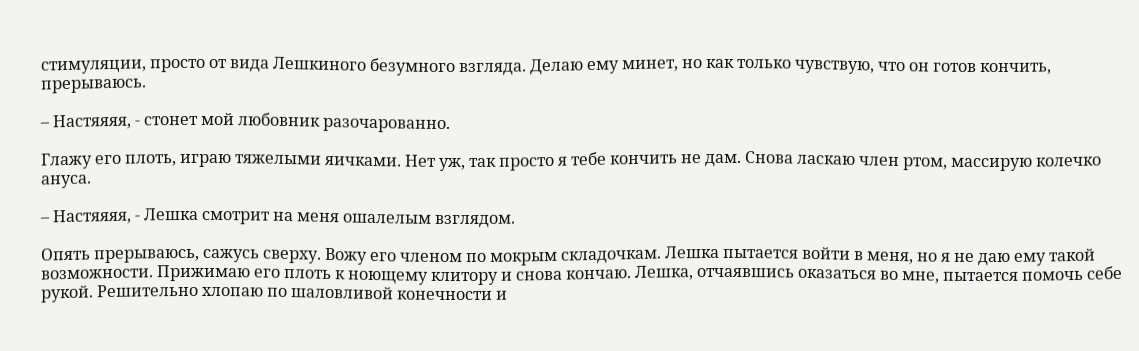стимуляции, просто от вида Лешкиного безумного взгляда. Делаю ему минет, но как только чувствую, что он готов кончить, прерываюсь.

– Настяяяя, - стонет мой любовник разочарованно.

Глажу его плоть, играю тяжелыми яичками. Нет уж, так просто я тебе кончить не дам. Снова ласкаю член ртом, массирую колечко ануса.

– Настяяяя, - Лешка смотрит на меня ошалелым взглядом.

Опять прерываюсь, сажусь сверху. Вожу его членом по мокрым складочкам. Лешка пытается войти в меня, но я не даю ему такой возможности. Прижимаю его плоть к ноющему клитору и снова кончаю. Лешка, отчаявшись оказаться во мне, пытается помочь себе рукой. Решительно хлопаю по шаловливой конечности и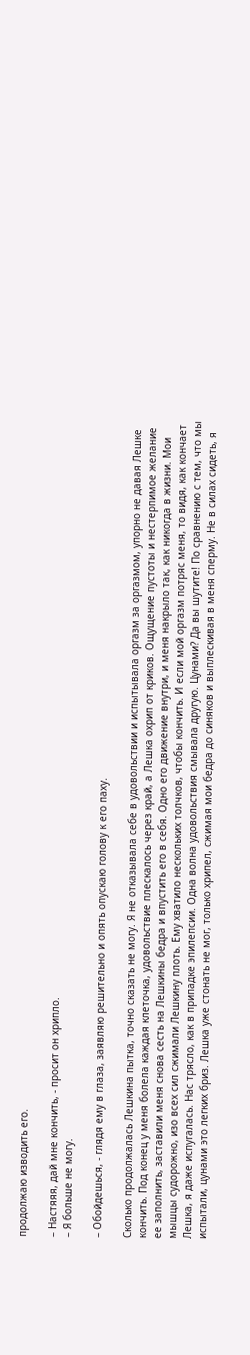продолжаю изводить его.

– Настяяя, дай мне кончить, - просит он хрипло.
– Я больше не могу.

– Обойдешься, - глядя ему в глаза, заявляю решительно и опять опускаю голову к его паху.

Сколько продолжалась Лешкина пытка, точно сказать не могу. Я не отказывала себе в удовольствии и испытывала оргазм за оргазмом, упорно не давая Лешке кончить. Под конец у меня болела каждая клеточка, удовольствие плескалось через край, а Лешка охрип от криков. Ощущение пустоты и нестерпимое желание ее заполнить, заставили меня снова сесть на Лешкины бедра и впустить его в себя. Одно его движение внутри, и меня накрыло так, как никогда в жизни. Мои мышцы судорожно, изо всех сил сжимали Лешкину плоть. Ему хватило нескольких толчков, чтобы кончить. И если мой оргазм потряс меня, то видя, как кончает Лешка, я даже испугалась. Нас трясло, как в припадке эпилепсии. Одна волна удовольствия смывала другую. Цунами? Да вы шутите! По сравнению с тем, что мы испытали, цунами это легких бриз. Лешка уже стонать не мог, только хрипел, сжимая мои бедра до синяков и выплескивая в меня сперму. Не в силах сидеть, я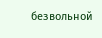безвольной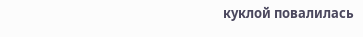куклой повалилась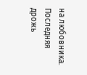на любовника. Последняя дрожь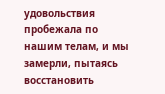удовольствия пробежала по нашим телам, и мы замерли, пытаясь восстановить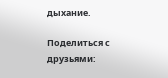дыхание.

Поделиться с друзьями: